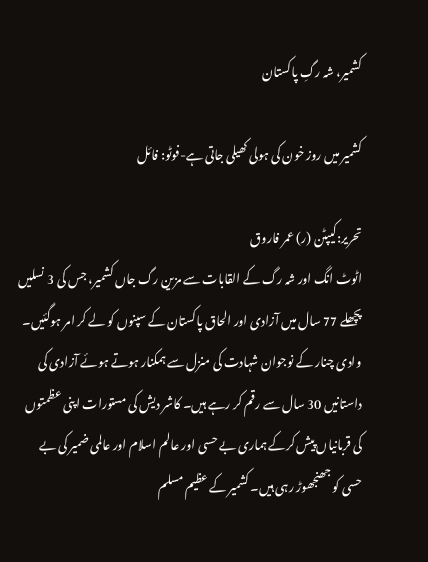کشمیر، شہ رگِ پاکستان

کشمیر میں روز خون کی ہولی کھیلی جاتی ہے-فوٹو: فائل

تحریر:کیپٹن (ر) عمر فاروق
اٹوٹ انگ اور شہ رگ کے القابات سے مزین رگ جاں کشمیر، جس کی 3 نسلیں پچھلے 77 سال میں آزادی اور الحاق پاکستان کے سپنوں کو لے کر امر ہوگئیں۔ وادی چنار کے نوجوان شہادت کی منزل سے ہمکنار ہوتے ہوئے آزادی کی داستانیں 30 سال سے رقم کر رہے ہیں۔ کاشر دیش کی مستورات اپنی عظمتوں کی قربانیاں پیش کرکے ہماری بے حسی اور عالم اسلام اور عالمی ضمیر کی بے حسی کو جھنجھوڑ رہی ہیں۔ کشمیر کے عظیم مسلم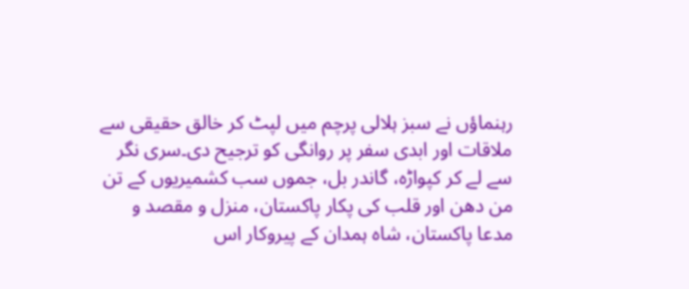رہنماؤں نے سبز ہلالی پرچم میں لپٹ کر خالق حقیقی سے ملاقات اور ابدی سفر پر روانگی کو ترجیح دی۔سری نگر سے لے کر کپواڑہ، گاندر بل، جموں سب کشمیریوں کے تن من دھن اور قلب کی پکار پاکستان، منزل و مقصد و مدعا پاکستان، شاہ ہمدان کے پیروکار اس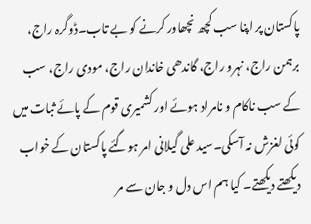پاکستان پر اپنا سب کچھ نچھاور کرنے کو بے تاب۔ڈوگرہ راج، برہمن راج، نہرو راج، گاندھی خاندان راج، مودی راج، سب کے سب ناکام و نامراد ہوئے اور کشمیری قوم کے پائے ثبات میں کوئی لغزش نہ آسکی۔سید علی گیلانی امر ہوگئے پاکستان کے خواب دیکھتے دیکھتے۔ کیا ہم اس دل و جان سے مر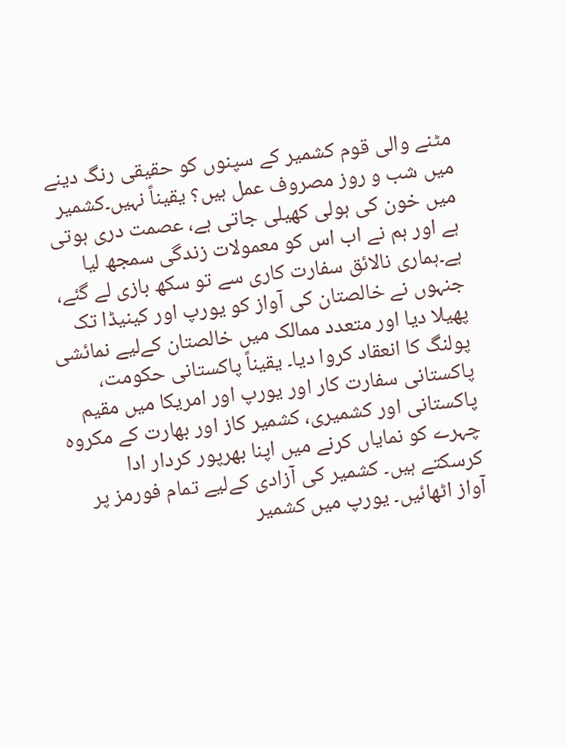مٹنے والی قوم کشمیر کے سپنوں کو حقیقی رنگ دینے میں شب و روز مصروف عمل ہیں؟ یقیناً نہیں۔کشمیر میں خون کی ہولی کھیلی جاتی ہے، عصمت دری ہوتی ہے اور ہم نے اب اس کو معمولات زندگی سمجھ لیا ہے۔ہماری نالائق سفارت کاری سے تو سکھ بازی لے گئے، جنہوں نے خالصتان کی آواز کو یورپ اور کینیڈا تک پھیلا دیا اور متعدد ممالک میں خالصتان کےلیے نمائشی پولنگ کا انعقاد کروا دیا۔ یقیناً پاکستانی حکومت، پاکستانی سفارت کار اور یورپ اور امریکا میں مقیم پاکستانی اور کشمیری، کشمیر کاز اور بھارت کے مکروہ چہرے کو نمایاں کرنے میں اپنا بھرپور کردار ادا کرسکتے ہیں۔ کشمیر کی آزادی کےلیے تمام فورمز پر آواز اٹھائیں۔ یورپ میں کشمیر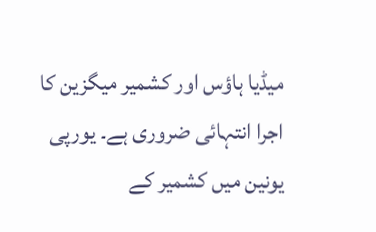میڈیا ہاؤس اور کشمیر میگزین کا اجرا انتہائی ضروری ہے۔ یورپی یونین میں کشمیر کے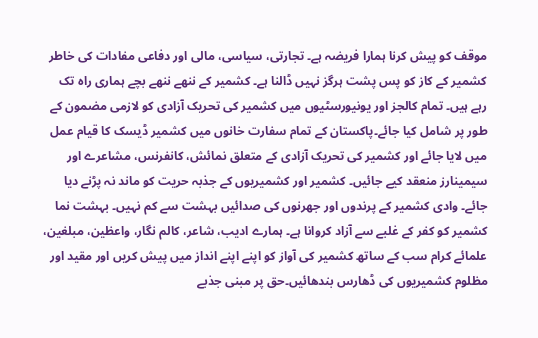موقف کو پیش کرنا ہمارا فریضہ ہے۔ تجارتی، سیاسی، مالی اور دفاعی مفادات کی خاطر کشمیر کے کاز کو پس پشت ہرگز نہیں ڈالنا ہے۔ کشمیر کے ننھے ننھے بچے ہماری راہ تک رہے ہیں۔ تمام کالجز اور یونیورسٹیوں میں کشمیر کی تحریک آزادی کو لازمی مضمون کے طور پر شامل کیا جائے۔پاکستان کے تمام سفارت خانوں میں کشمیر ڈیسک کا قیام عمل میں لایا جائے اور کشمیر کی تحریک آزادی کے متعلق نمائش، کانفرنس، مشاعرے اور سیمینارز منعقد کیے جائیں۔ کشمیر اور کشمیریوں کے جذبہ حریت کو ماند نہ پڑنے دیا جائے۔ وادی کشمیر کے پرندوں اور جھرنوں کی صدائیں بہشت سے کم نہیں۔ بہشت نما کشمیر کو کفر کے غلبے سے آزاد کروانا ہے۔ ہمارے ادیب، شاعر، کالم نگار، واعظین، مبلغین، علمائے کرام سب کے ساتھ کشمیر کی آواز کو اپنے اپنے انداز میں پیش کریں اور مقید اور مظلوم کشمیریوں کی ڈھارس بندھائیں۔حق پر مبنی جذبے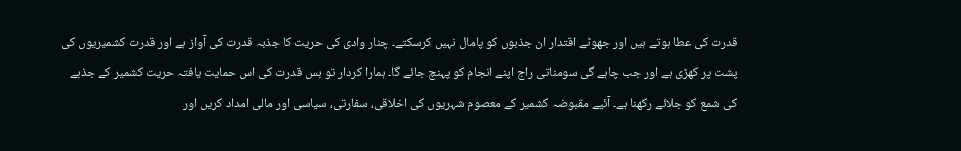قدرت کی عطا ہوتے ہیں اور جھوٹے اقتدار ان جذبوں کو پامال نہیں کرسکتے۔ چنار وادی کی حریت کا جذبہ قدرت کی آواز ہے اور قدرت کشمیریوں کی پشت پر کھڑی ہے اور جب چاہے گی سومناتی راج اپنے انجام کو پہنچ جائے گا۔ ہمارا کردار تو بس قدرت کی اس حمایت یافتہ حریت کشمیر کے جذبے کی شمع کو جلائے رکھنا ہے۔ آئیے مقبوضہ کشمیر کے معصوم شہریوں کی اخلاقی، سفارتی، سیاسی اور مالی امداد کریں اور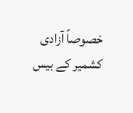خصوصاً آزادی کشمیر کے بیس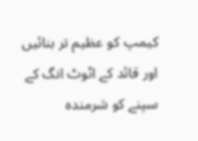کیمپ کو عظیم تر بنائیں اور قائد کے اٹوٹ انگ کے سپنے کو شرمندہ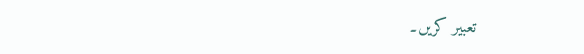تعبیر کریں۔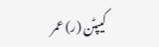کیپٹن (ر) عمر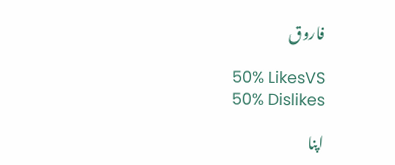فاروق

50% LikesVS
50% Dislikes

اپنا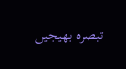تبصرہ بھیجیں